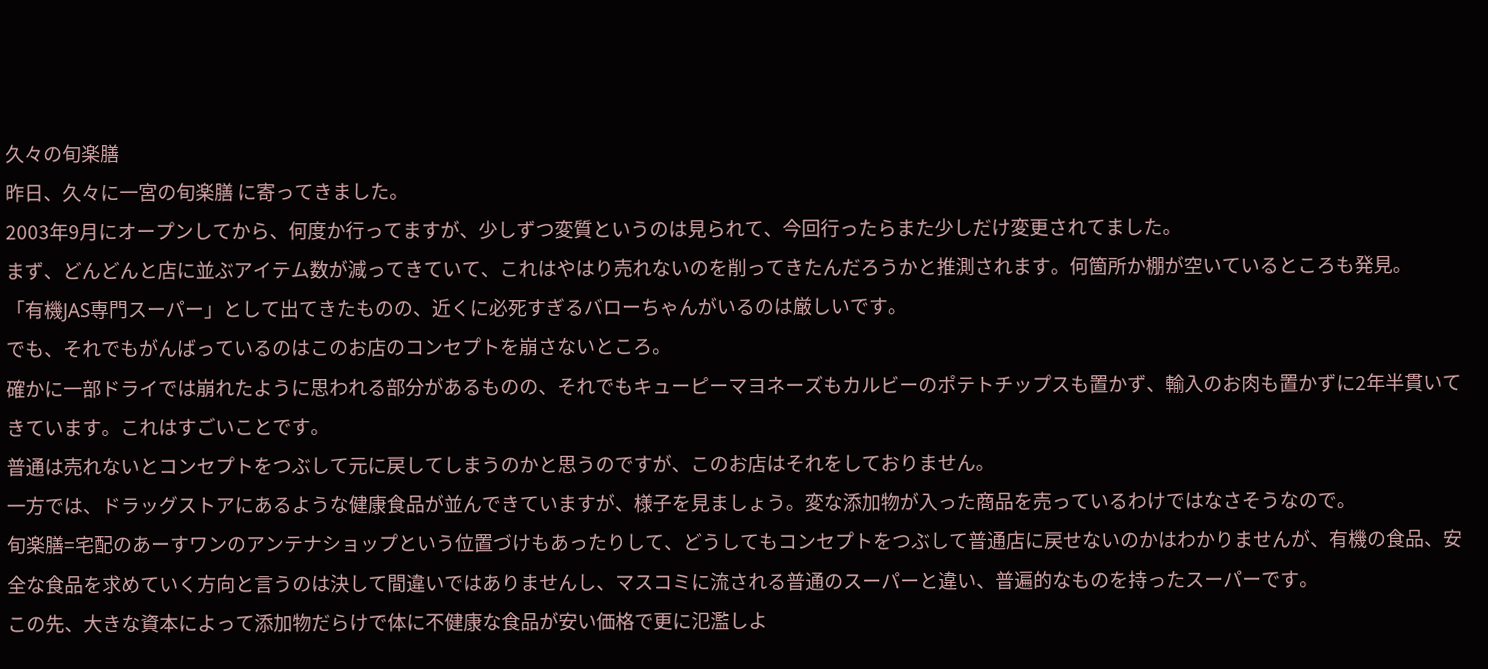久々の旬楽膳
昨日、久々に一宮の旬楽膳 に寄ってきました。
2003年9月にオープンしてから、何度か行ってますが、少しずつ変質というのは見られて、今回行ったらまた少しだけ変更されてました。
まず、どんどんと店に並ぶアイテム数が減ってきていて、これはやはり売れないのを削ってきたんだろうかと推測されます。何箇所か棚が空いているところも発見。
「有機JAS専門スーパー」として出てきたものの、近くに必死すぎるバローちゃんがいるのは厳しいです。
でも、それでもがんばっているのはこのお店のコンセプトを崩さないところ。
確かに一部ドライでは崩れたように思われる部分があるものの、それでもキューピーマヨネーズもカルビーのポテトチップスも置かず、輸入のお肉も置かずに2年半貫いてきています。これはすごいことです。
普通は売れないとコンセプトをつぶして元に戻してしまうのかと思うのですが、このお店はそれをしておりません。
一方では、ドラッグストアにあるような健康食品が並んできていますが、様子を見ましょう。変な添加物が入った商品を売っているわけではなさそうなので。
旬楽膳=宅配のあーすワンのアンテナショップという位置づけもあったりして、どうしてもコンセプトをつぶして普通店に戻せないのかはわかりませんが、有機の食品、安全な食品を求めていく方向と言うのは決して間違いではありませんし、マスコミに流される普通のスーパーと違い、普遍的なものを持ったスーパーです。
この先、大きな資本によって添加物だらけで体に不健康な食品が安い価格で更に氾濫しよ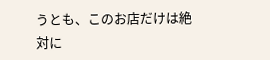うとも、このお店だけは絶対に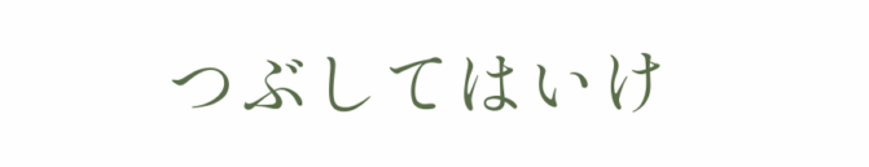つぶしてはいけ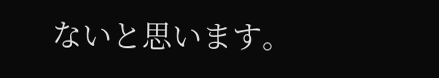ないと思います。